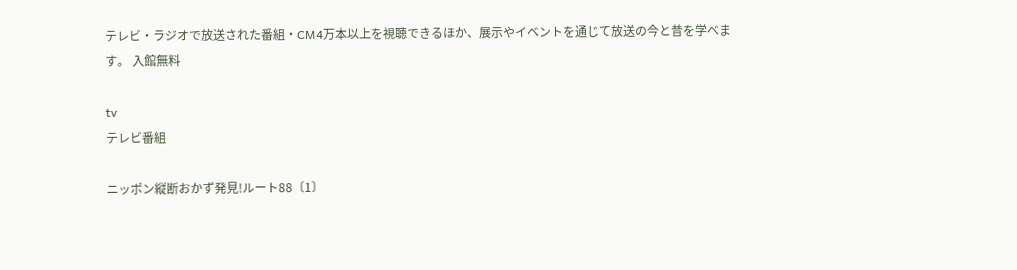テレビ・ラジオで放送された番組・CM4万本以上を視聴できるほか、展示やイベントを通じて放送の今と昔を学べます。 入館無料

tv
テレビ番組

ニッポン縦断おかず発見!ルート88〔1〕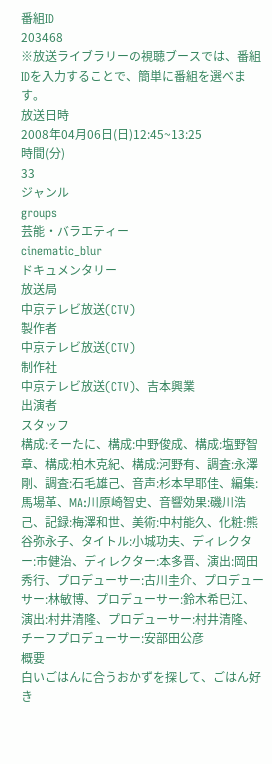番組ID
203468
※放送ライブラリーの視聴ブースでは、番組IDを入力することで、簡単に番組を選べます。
放送日時
2008年04月06日(日)12:45~13:25
時間(分)
33
ジャンル
groups
芸能・バラエティー
cinematic_blur
ドキュメンタリー
放送局
中京テレビ放送(CTV)
製作者
中京テレビ放送(CTV)
制作社
中京テレビ放送(CTV)、吉本興業
出演者
スタッフ
構成:そーたに、構成:中野俊成、構成:塩野智章、構成:柏木克紀、構成:河野有、調査:永澤剛、調査:石毛雄己、音声:杉本早耶佳、編集:馬場革、MA:川原崎智史、音響効果:磯川浩己、記録:梅澤和世、美術:中村能久、化粧:熊谷弥永子、タイトル:小城功夫、ディレクター:市健治、ディレクター:本多晋、演出:岡田秀行、プロデューサー:古川圭介、プロデューサー:林敏博、プロデューサー:鈴木希巳江、演出:村井清隆、プロデューサー:村井清隆、チーフプロデューサー:安部田公彦
概要
白いごはんに合うおかずを探して、ごはん好き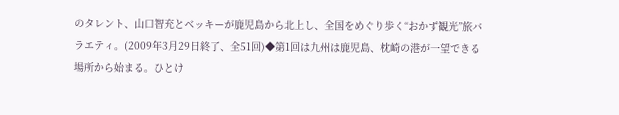のタレント、山口智充とベッキーが鹿児島から北上し、全国をめぐり歩く“おかず観光”旅バラエティ。(2009年3月29日終了、全51回)◆第1回は九州は鹿児島、枕崎の港が一望できる場所から始まる。ひとけ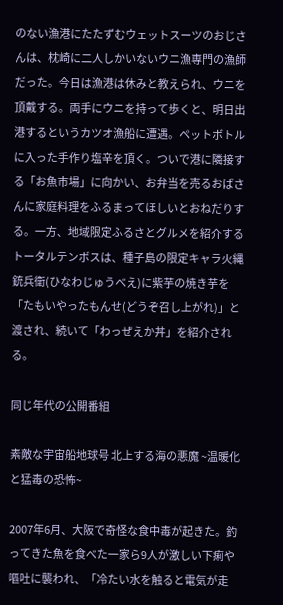のない漁港にたたずむウェットスーツのおじさんは、枕崎に二人しかいないウニ漁専門の漁師だった。今日は漁港は休みと教えられ、ウニを頂戴する。両手にウニを持って歩くと、明日出港するというカツオ漁船に遭遇。ペットボトルに入った手作り塩辛を頂く。ついで港に隣接する「お魚市場」に向かい、お弁当を売るおばさんに家庭料理をふるまってほしいとおねだりする。一方、地域限定ふるさとグルメを紹介するトータルテンボスは、種子島の限定キャラ火縄銃兵衛(ひなわじゅうべえ)に紫芋の焼き芋を「たもいやったもんせ(どうぞ召し上がれ)」と渡され、続いて「わっぜえか丼」を紹介される。

同じ年代の公開番組

素敵な宇宙船地球号 北上する海の悪魔 ~温暖化と猛毒の恐怖~

2007年6月、大阪で奇怪な食中毒が起きた。釣ってきた魚を食べた一家ら9人が激しい下痢や嘔吐に襲われ、「冷たい水を触ると電気が走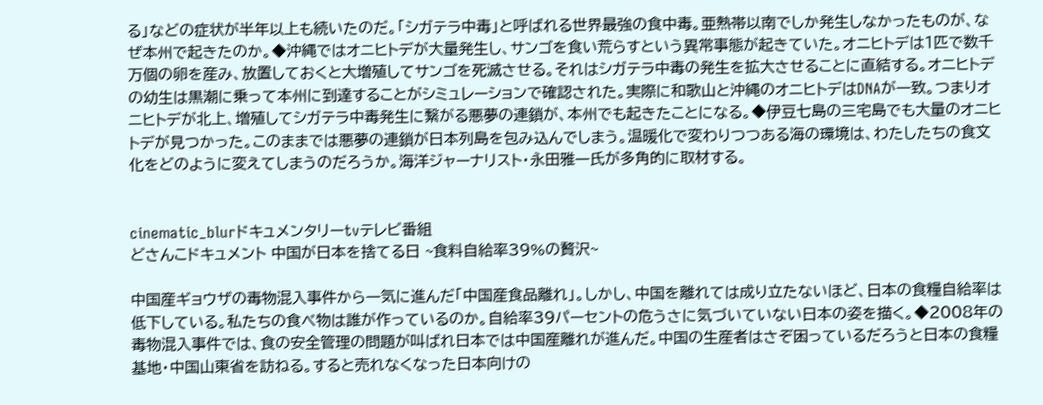る」などの症状が半年以上も続いたのだ。「シガテラ中毒」と呼ばれる世界最強の食中毒。亜熱帯以南でしか発生しなかったものが、なぜ本州で起きたのか。◆沖縄ではオニヒトデが大量発生し、サンゴを食い荒らすという異常事態が起きていた。オニヒトデは1匹で数千万個の卵を産み、放置しておくと大増殖してサンゴを死滅させる。それはシガテラ中毒の発生を拡大させることに直結する。オニヒトデの幼生は黒潮に乗って本州に到達することがシミュレーションで確認された。実際に和歌山と沖縄のオニヒトデはDNAが一致。つまりオニヒトデが北上、増殖してシガテラ中毒発生に繋がる悪夢の連鎖が、本州でも起きたことになる。◆伊豆七島の三宅島でも大量のオニヒトデが見つかった。このままでは悪夢の連鎖が日本列島を包み込んでしまう。温暖化で変わりつつある海の環境は、わたしたちの食文化をどのように変えてしまうのだろうか。海洋ジャーナリスト・永田雅一氏が多角的に取材する。


cinematic_blurドキュメンタリーtvテレビ番組
どさんこドキュメント 中国が日本を捨てる日 ~食料自給率39%の贅沢~

中国産ギョウザの毒物混入事件から一気に進んだ「中国産食品離れ」。しかし、中国を離れては成り立たないほど、日本の食糧自給率は低下している。私たちの食べ物は誰が作っているのか。自給率39パーセントの危うさに気づいていない日本の姿を描く。◆2008年の毒物混入事件では、食の安全管理の問題が叫ばれ日本では中国産離れが進んだ。中国の生産者はさぞ困っているだろうと日本の食糧基地・中国山東省を訪ねる。すると売れなくなった日本向けの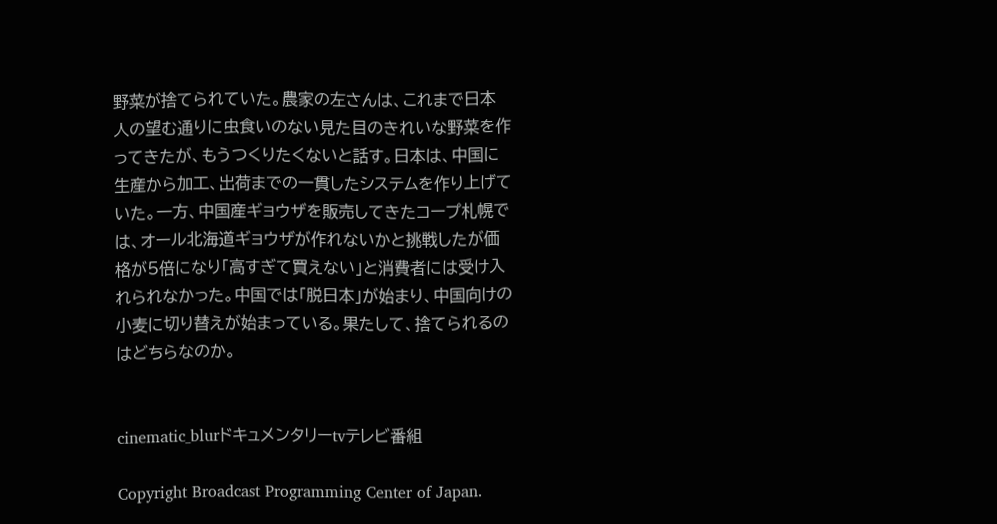野菜が捨てられていた。農家の左さんは、これまで日本人の望む通りに虫食いのない見た目のきれいな野菜を作ってきたが、もうつくりたくないと話す。日本は、中国に生産から加工、出荷までの一貫したシステムを作り上げていた。一方、中国産ギョウザを販売してきたコープ札幌では、オール北海道ギョウザが作れないかと挑戦したが価格が5倍になり「高すぎて買えない」と消費者には受け入れられなかった。中国では「脱日本」が始まり、中国向けの小麦に切り替えが始まっている。果たして、捨てられるのはどちらなのか。


cinematic_blurドキュメンタリーtvテレビ番組

Copyright Broadcast Programming Center of Japan.